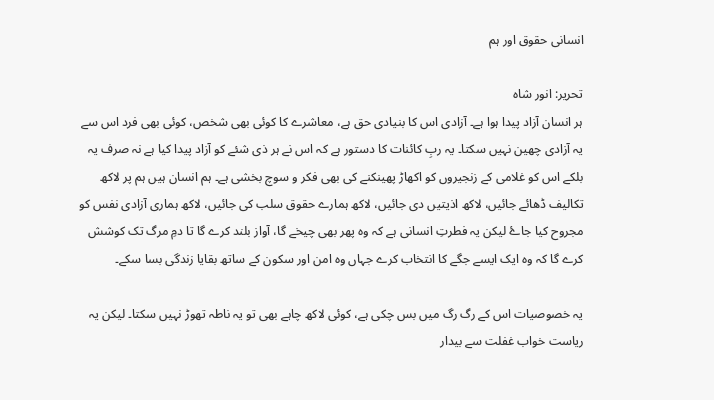انسانی حقوق اور ہم

تحریر: انور شاہ
ہر انسان آزاد پیدا ہوا ہے۔ آزادی اس کا بنيادی حق ہے، معاشرے کا کوئی بھی شخص، کوئی بھی فرد اس سے یہ آزادی چھین نہیں سکتا۔ یہ ربِ کائنات کا دستور ہے کہ اس نے ہر ذی شئے کو آزاد پیدا کیا ہے نہ صرف یہ بلکے اس کو غلامی کے زنجیروں کو اکھاڑ پھینکنے کی بھی فکر و سوچ بخشی ہے۔ ہم انسان ہیں ہم پر لاکھ تکالیف ڈهائے جائیں، لاکھ اذیتیں دی جائیں، لاکھ ہمارے حقوق سلب کی جائیں، لاکھ ہماری آزادی نفس کو مجروح کیا جاۓ لیکن یہ فطرتِ انسانی ہے کہ وہ پھر بھی چیخے گا، آواز بلند کرے گا تا دمِ مرگ تک کوشش کرے گا کہ وہ ایک ایسے جگے کا انتخاب کرے جہاں وہ امن اور سکون کے ساتھ بقايا زندگی بسا سکے۔

یہ خصوصیات اس کے رگ رگ میں بس چکی ہے، کوئی لاکھ چاہے بھی تو یہ ناطہ تھوڑ نہیں سکتا۔ لیکن یہ ریاست خواب غفلت سے بیدار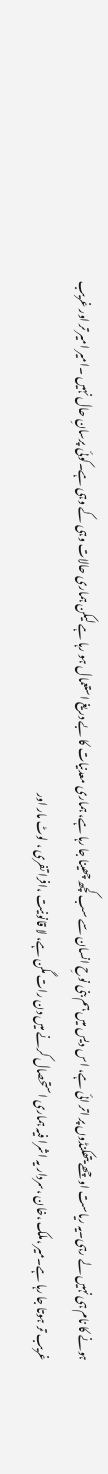ہونے کا نام ہی نہیں لے رہی۔یہ ریاست اوچھے یتھکنڈوں پر اتر ائی ہے، اس دیس میں ہم بنی نوحِ انسان سے سب کچھ چھینا جا رہا ہے، ہماری معدنيات کا بے دریغ استعمال ہو رہا ہے لیکن ہماری حالات وہی کے وہی ہے۔کوئی پرسانِ حال نہیں ۔امیر امیر تر اور غریب غریب تر ہوتا جا رہا ہے۔میر ،ملک ،خان ،سردار یہ اشرا فیہ ہماری استحصال کرنے میں دن رات مگن ہے، لا قانونیت ،افرا تفری ، لوٹ مار اور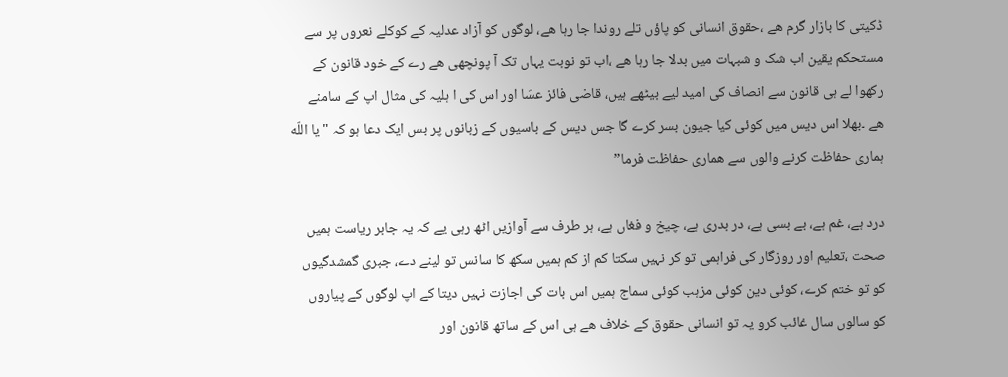ڈکیتی کا بازار گرم ھے ،حقوق انسانی کو پاؤں تلے روندا جا رہا ھے، لوگوں کو آزاد عدلیہ کے کوکلے نعروں پر سے مستحکم یقین اب شک و شبہات میں بدلا جا رہا ھے ،اب تو نوبت یہاں تک آ پونچھی ھے رے کے خود قانون کے ركهوا لے ہی قانون سے انصاف کی امید لیے بیٹھے ہیں، قاضی فائز عسَا اور اس کی ا ہلیہ کی مثال اپ کے سامنے ھے ۔بھلا اس دیس میں کوئی کیا جیون بسر کرے گا جس دیس کے باسیوں کے زبانوں پر بس ایک دعا ہو کہ "یا اللّه ہماری حفاظت کرنے والوں سے هماری حفاظت فرما”

درد ہے، غم ہے، بے بسی ہے، در بدری ہے، چیخ و فغاں ہے، ہر طرف سے آوازیں اٹھ رہی یے کہ یہ جابر ریاست ہمیں صحت ،تعلیم اور روزگار کی فراہمی تو کر نہیں سکتا کم از کم ہمیں سکھ کا سانس تو لینے دے، جبری گمشدگیوں کو تو ختم کرے، کوئی دین کوئی مزہب کوئی سماج ہمیں اس بات کی اجازت نہیں دیتا کے اپ لوگوں کے پياروں کو سالوں سال غائب کرو یہ تو انسانی حقوق کے خلاف ھے ہی اس کے ساتھ قانون اور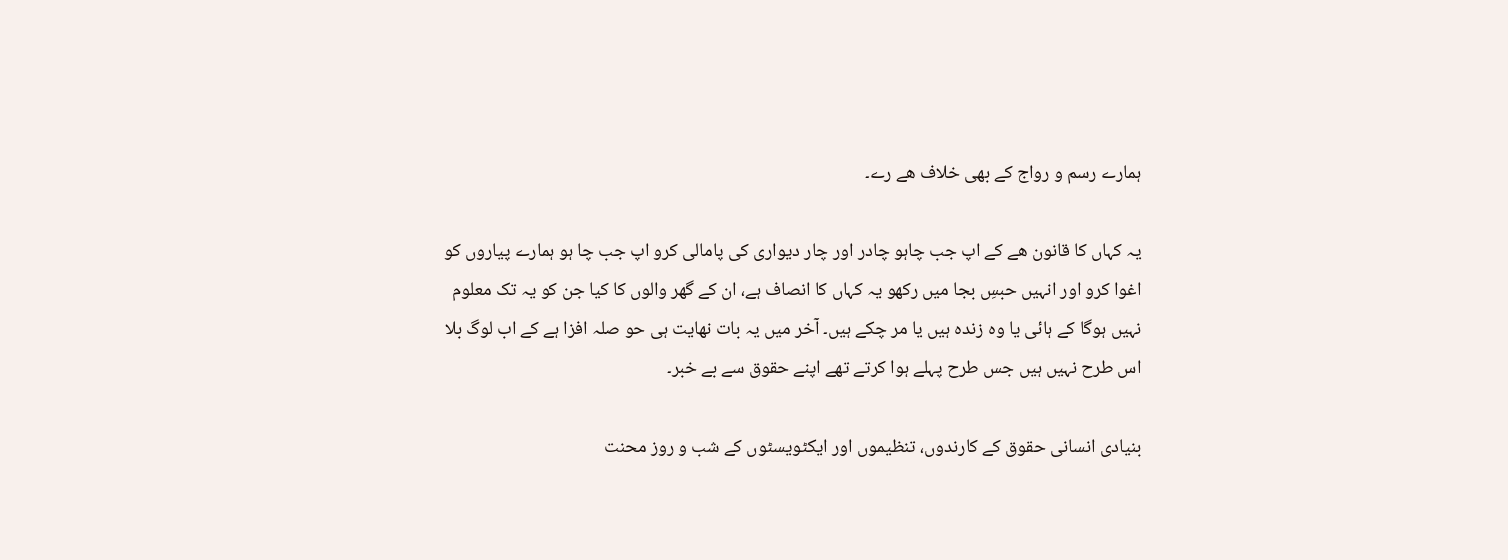ہمارے رسم و رواج کے بھی خلاف ھے رے۔

یہ کہاں کا قانون ھے کے اپ جب چاہو چادر اور چار دیواری کی پامالی کرو اپ جب چا ہو ہمارے پياروں کو اغوا کرو اور انہیں حبسِ بجا میں رکھو یہ کہاں کا انصاف ہے، ان کے گھر والوں کا کیا جن کو یہ تک معلوم نہیں ہوگا کے ہائی یا وہ زندہ ہیں یا مر چکے ہیں۔ آخر میں یہ بات نهايت ہی حو صلہ افزا ہے کے اب لوگ بلا اس طرح نہیں ہیں جس طرح پہلے ہوا کرتے تھے اپنے حقوق سے بے خبر۔

بنيادی انسانی حقوق کے کارندوں، تنظیموں اور ایکٹویسٹوں کے شب و روز محنت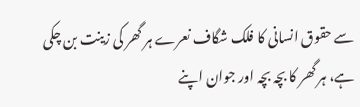سے حقوق انسانی کا فلک شگاف نعرے ہر گھر کی زینت بن چکی ہے، ہر گھر کا بچہ بچہ اور جوان اپنے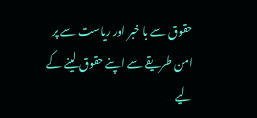حقوق سے با خبر اور ریاست سے پر امن طریقے سے اپنے حقوق لینے کے لیے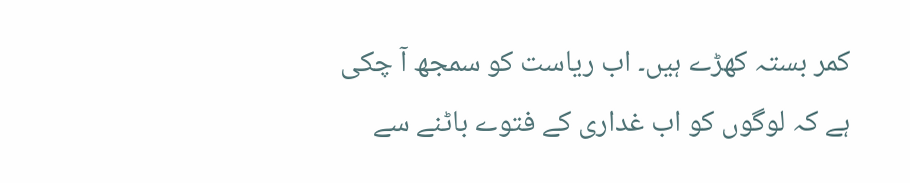کمر بستہ کھڑے ہیں۔ اب ریاست کو سمجھ آ چکی ہے کہ لوگوں کو اب غداری کے فتوے باٹنے سے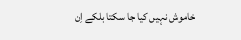خاموش نہیں کیا جا سکتا بلکے اِن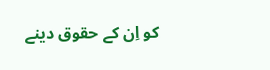کو اِن کے حقوق دینے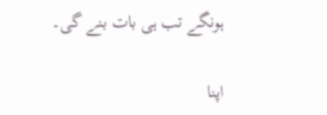ہونگے تب ہی بات بنے گی۔

اپنا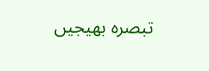تبصرہ بھیجیں